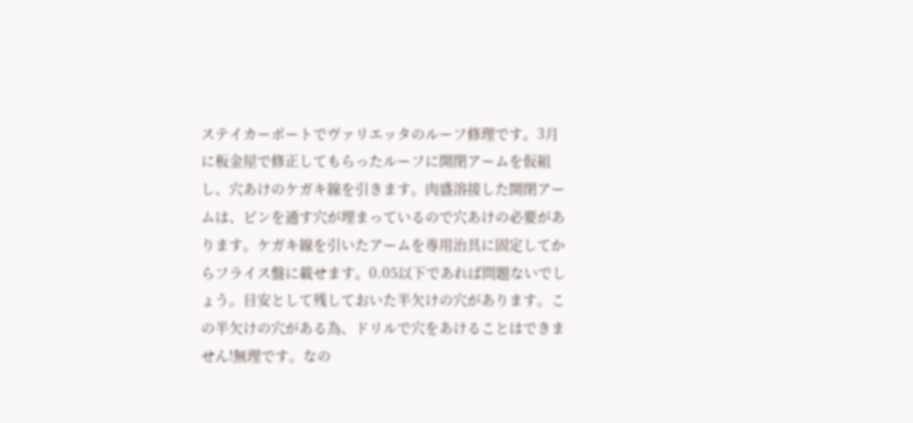ステイカーポートでヴァリエッタのルーフ修理です。3月に板金屋で修正してもらったルーフに開閉アームを仮組し、穴あけのケガキ線を引きます。肉盛溶接した開閉アームは、ピンを通す穴が埋まっているので穴あけの必要があります。ケガキ線を引いたアームを専用治具に固定してからフライス盤に載せます。0.05以下であれば問題ないでしょう。目安として残しておいた半欠けの穴があります。この半欠けの穴がある為、ドリルで穴をあけることはできません!無理です。なの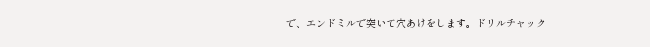で、エンドミルで突いて穴あけをします。ドリルチャック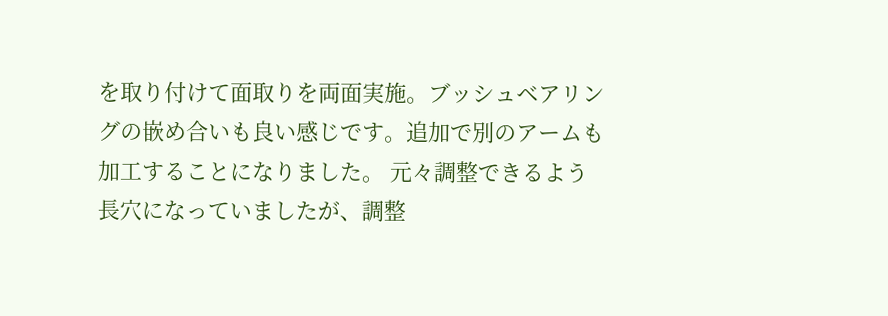を取り付けて面取りを両面実施。ブッシュベアリングの嵌め合いも良い感じです。追加で別のアームも加工することになりました。 元々調整できるよう長穴になっていましたが、調整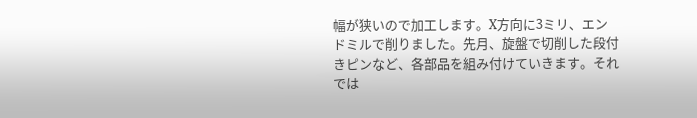幅が狭いので加工します。X方向に3ミリ、エンドミルで削りました。先月、旋盤で切削した段付きピンなど、各部品を組み付けていきます。それでは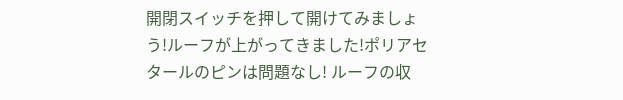開閉スイッチを押して開けてみましょう!ルーフが上がってきました!ポリアセタールのピンは問題なし! ルーフの収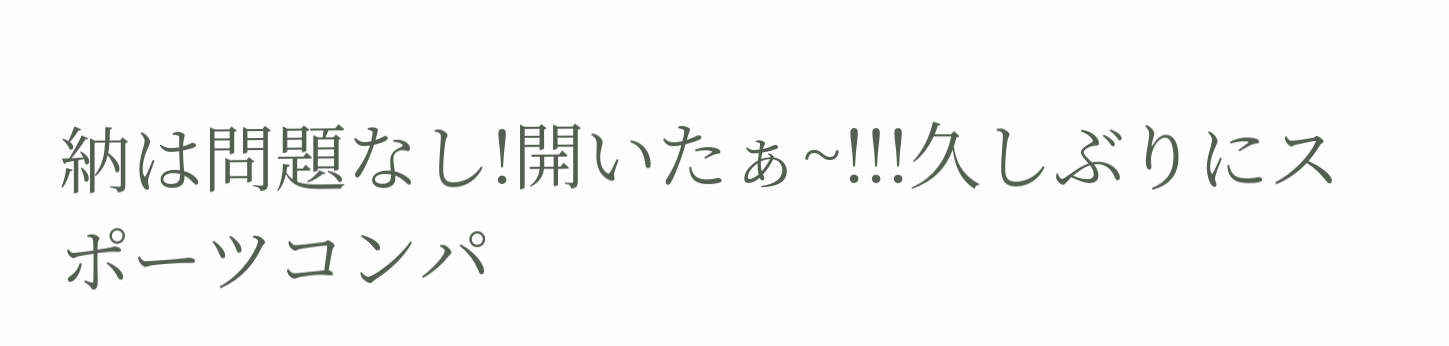納は問題なし!開いたぁ~!!!久しぶりにスポーツコンパ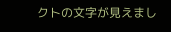クトの文字が見えまし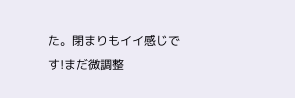た。閉まりもイイ感じです!まだ微調整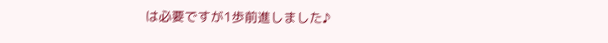は必要ですが1歩前進しました♪